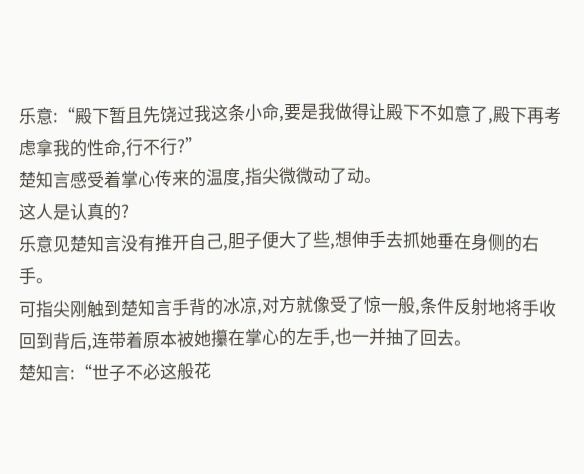乐意:“殿下暂且先饶过我这条小命,要是我做得让殿下不如意了,殿下再考虑拿我的性命,行不行?”
楚知言感受着掌心传来的温度,指尖微微动了动。
这人是认真的?
乐意见楚知言没有推开自己,胆子便大了些,想伸手去抓她垂在身侧的右手。
可指尖刚触到楚知言手背的冰凉,对方就像受了惊一般,条件反射地将手收回到背后,连带着原本被她攥在掌心的左手,也一并抽了回去。
楚知言:“世子不必这般花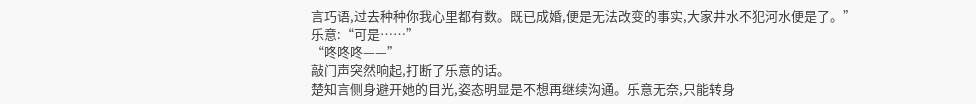言巧语,过去种种你我心里都有数。既已成婚,便是无法改变的事实,大家井水不犯河水便是了。”
乐意:“可是……”
“咚咚咚——”
敲门声突然响起,打断了乐意的话。
楚知言侧身避开她的目光,姿态明显是不想再继续沟通。乐意无奈,只能转身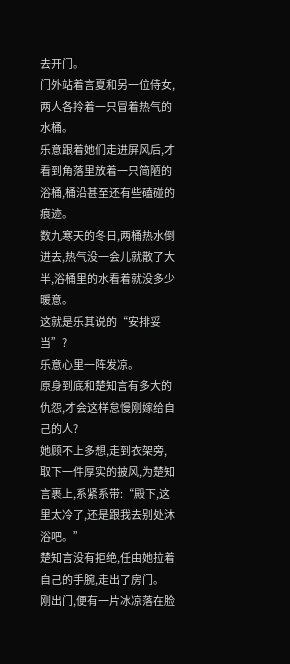去开门。
门外站着言夏和另一位侍女,两人各拎着一只冒着热气的水桶。
乐意跟着她们走进屏风后,才看到角落里放着一只简陋的浴桶,桶沿甚至还有些磕碰的痕迹。
数九寒天的冬日,两桶热水倒进去,热气没一会儿就散了大半,浴桶里的水看着就没多少暖意。
这就是乐其说的“安排妥当”?
乐意心里一阵发凉。
原身到底和楚知言有多大的仇怨,才会这样怠慢刚嫁给自己的人?
她顾不上多想,走到衣架旁,取下一件厚实的披风,为楚知言裹上,系紧系带:“殿下,这里太冷了,还是跟我去别处沐浴吧。”
楚知言没有拒绝,任由她拉着自己的手腕,走出了房门。
刚出门,便有一片冰凉落在脸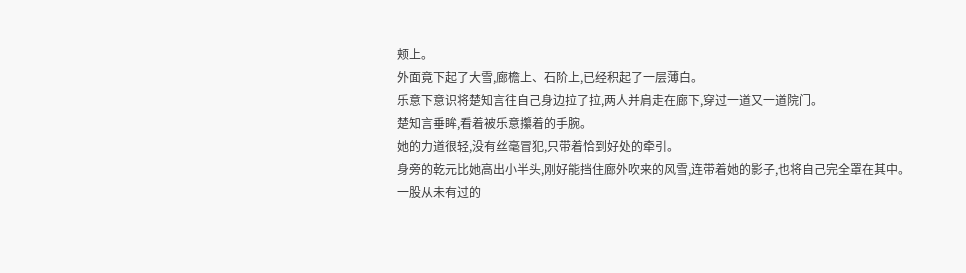颊上。
外面竟下起了大雪,廊檐上、石阶上,已经积起了一层薄白。
乐意下意识将楚知言往自己身边拉了拉,两人并肩走在廊下,穿过一道又一道院门。
楚知言垂眸,看着被乐意攥着的手腕。
她的力道很轻,没有丝毫冒犯,只带着恰到好处的牵引。
身旁的乾元比她高出小半头,刚好能挡住廊外吹来的风雪,连带着她的影子,也将自己完全罩在其中。
一股从未有过的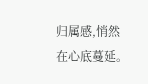归属感,悄然在心底蔓延。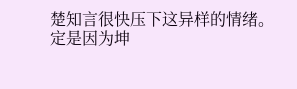楚知言很快压下这异样的情绪。
定是因为坤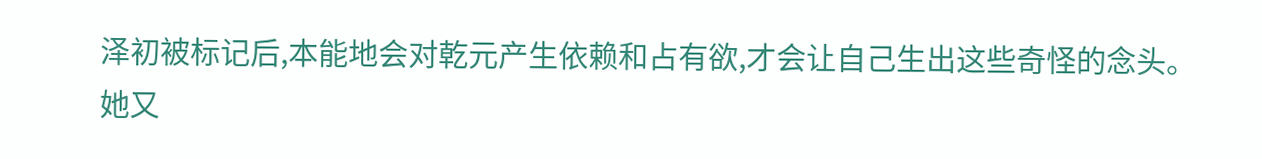泽初被标记后,本能地会对乾元产生依赖和占有欲,才会让自己生出这些奇怪的念头。
她又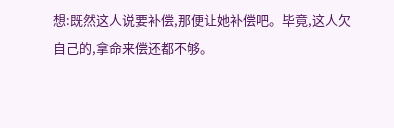想:既然这人说要补偿,那便让她补偿吧。毕竟,这人欠自己的,拿命来偿还都不够。